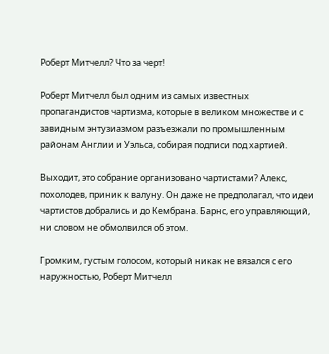Роберт Митчелл? Что за черт!

Роберт Митчелл был одним из самых известных пропагандистов чартизма, которые в великом множестве и с завидным энтузиазмом разъезжали по промышленным районам Англии и Уэльса, собирая подписи под хартией.

Выходит, это собрание организовано чартистами? Алекс, похолодев, приник к валуну. Он даже не предполагал, что идеи чартистов добрались и до Кембрана. Барнс, его управляющий, ни словом не обмолвился об этом.

Громким, густым голосом, который никак не вязался с его наружностью, Роберт Митчелл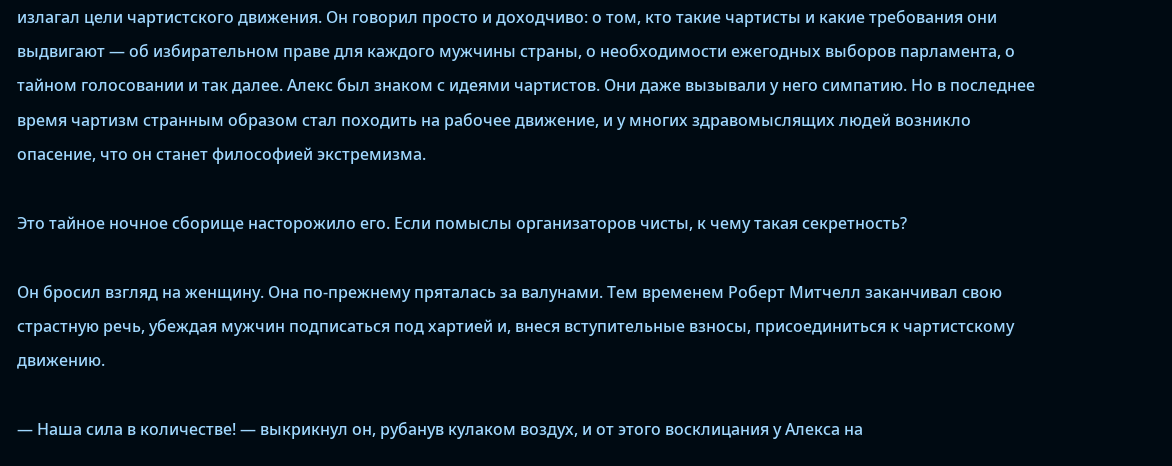излагал цели чартистского движения. Он говорил просто и доходчиво: о том, кто такие чартисты и какие требования они выдвигают — об избирательном праве для каждого мужчины страны, о необходимости ежегодных выборов парламента, о тайном голосовании и так далее. Алекс был знаком с идеями чартистов. Они даже вызывали у него симпатию. Но в последнее время чартизм странным образом стал походить на рабочее движение, и у многих здравомыслящих людей возникло опасение, что он станет философией экстремизма.

Это тайное ночное сборище насторожило его. Если помыслы организаторов чисты, к чему такая секретность?

Он бросил взгляд на женщину. Она по-прежнему пряталась за валунами. Тем временем Роберт Митчелл заканчивал свою страстную речь, убеждая мужчин подписаться под хартией и, внеся вступительные взносы, присоединиться к чартистскому движению.

— Наша сила в количестве! — выкрикнул он, рубанув кулаком воздух, и от этого восклицания у Алекса на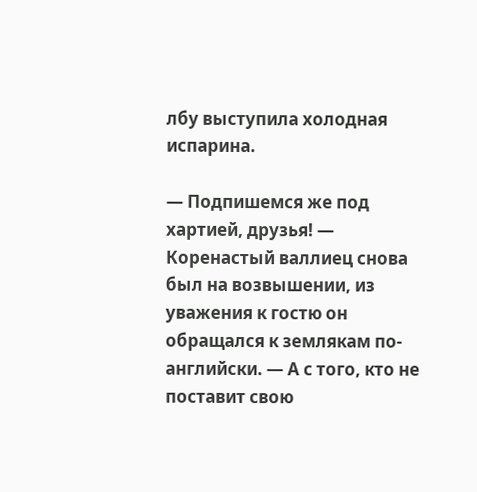лбу выступила холодная испарина.

— Подпишемся же под хартией, друзья! — Коренастый валлиец снова был на возвышении, из уважения к гостю он обращался к землякам по-английски. — А с того, кто не поставит свою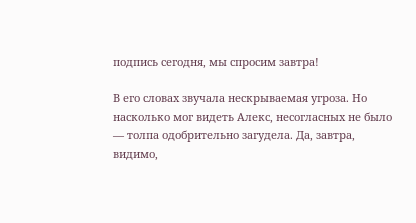подпись сегодня, мы спросим завтра!

В его словах звучала нескрываемая угроза. Но насколько мог видеть Алекс, несогласных не было — толпа одобрительно загудела. Да, завтра, видимо,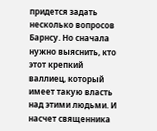придется задать несколько вопросов Барнсу. Но сначала нужно выяснить, кто этот крепкий валлиец, который имеет такую власть над этими людьми. И насчет священника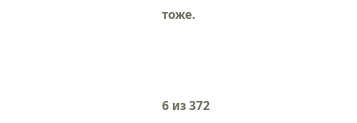тоже.



6 из 372